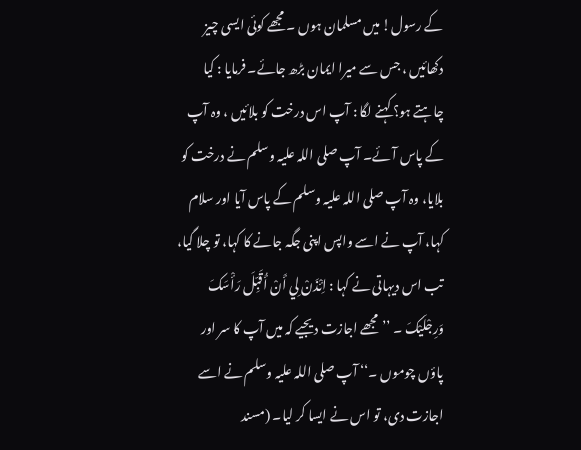کے رسول! میں مسلمان ہوں ۔ مجھے کوئی ایسی چیز دکھائیں ، جس سے میرا ایمان بڑھ جائے۔ فرمایا : کیا چاہتے ہو؟ کہنے لگا : آپ اس درخت کو بلائیں ، وہ آپ کے پاس آئے۔ آپ صلی اللہ علیہ وسلم نے درخت کو بلایا، وہ آپ صلی اللہ علیہ وسلم کے پاس آیا اور سلام کہا، آپ نے اسے واپس اپنی جگہ جانے کا کہا، تو چلا گیا، تب اس دیہاتی نے کہا : اِئْذَنْ لِي أَنْ أُقَبِّلَ رَأْسَکَ وَرِجْلَیْکَ ۔ ’’مجھے اجازت دیجیے کہ میں آپ کا سر اور پاؤں چوموں ۔‘‘ آپ صلی اللہ علیہ وسلم نے اسے اجازت دی، تو اس نے ایسا کر لیا۔ (مسند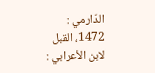الدّارمي : 1472، القبل لابن الأعرابي :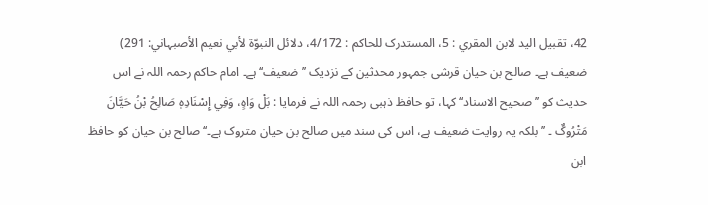42، تقبیل الید لابن المقري : 5، المستدرک للحاکم : 4/172، دلائل النبوّۃ لأبي نعیم الأصبہاني: 291) ضعیف ہے۔ صالح بن حیان قرشی جمہور محدثین کے نزدیک ’’ضعیف‘‘ہے۔ امام حاکم رحمہ اللہ نے اس حدیث کو ’’صحیح الاسناد‘‘کہا، تو حافظ ذہبی رحمہ اللہ نے فرمایا : بَلْ وَاہٍ، وَفِي إِسْنَادِہٖ صَالِحُ بْنُ حَیَّانَ مَتْرُوکٌ ۔ ’’ بلکہ یہ روایت ضعیف ہے، اس کی سند میں صالح بن حیان متروک ہے۔‘‘ صالح بن حیان کو حافظ ابن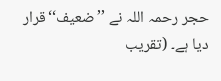حجر رحمہ اللہ نے ’’ضعیف‘‘قرار دیا ہے۔ (تقریب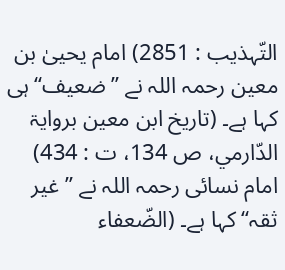التّہذیب : 2851) امام یحییٰ بن معین رحمہ اللہ نے ’’ضعیف‘‘ہی کہا ہے۔ (تاریخ ابن معین بروایۃ الدّارمي، ص 134، ت : 434) امام نسائی رحمہ اللہ نے ’’غیر ثقہ‘‘ کہا ہے۔ (الضّعفاء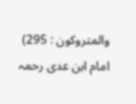والمتروکون : 295) امام ابن عدی رحمہ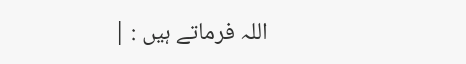اللہ فرماتے ہیں : |